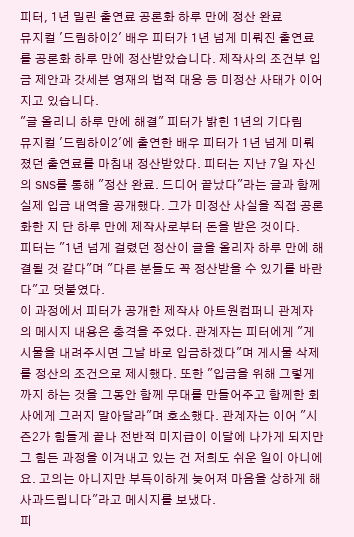피터, 1년 밀린 출연료 공론화 하루 만에 정산 완료
뮤지컬 '드림하이2' 배우 피터가 1년 넘게 미뤄진 출연료를 공론화 하루 만에 정산받았습니다. 제작사의 조건부 입금 제안과 갓세븐 영재의 법적 대응 등 미정산 사태가 이어지고 있습니다.
"글 올리니 하루 만에 해결" 피터가 밝힌 1년의 기다림
뮤지컬 '드림하이2'에 출연한 배우 피터가 1년 넘게 미뤄졌던 출연료를 마침내 정산받았다. 피터는 지난 7일 자신의 SNS를 통해 "정산 완료. 드디어 끝났다"라는 글과 함께 실제 입금 내역을 공개했다. 그가 미정산 사실을 직접 공론화한 지 단 하루 만에 제작사로부터 돈을 받은 것이다.
피터는 "1년 넘게 걸렸던 정산이 글을 올리자 하루 만에 해결될 것 같다"며 "다른 분들도 꼭 정산받을 수 있기를 바란다"고 덧붙였다.
이 과정에서 피터가 공개한 제작사 아트원컴퍼니 관계자의 메시지 내용은 충격을 주었다. 관계자는 피터에게 "게시물을 내려주시면 그날 바로 입금하겠다"며 게시물 삭제를 정산의 조건으로 제시했다. 또한 "입금을 위해 그렇게까지 하는 것을 그동안 함께 무대를 만들어주고 함께한 회사에게 그러지 말아달라"며 호소했다. 관계자는 이어 "시즌2가 힘들게 끝나 전반적 미지급이 이달에 나가게 되지만 그 힘든 과정을 이겨내고 있는 건 저희도 쉬운 일이 아니에요. 고의는 아니지만 부득이하게 늦어져 마음을 상하게 해 사과드립니다"라고 메시지를 보냈다.
피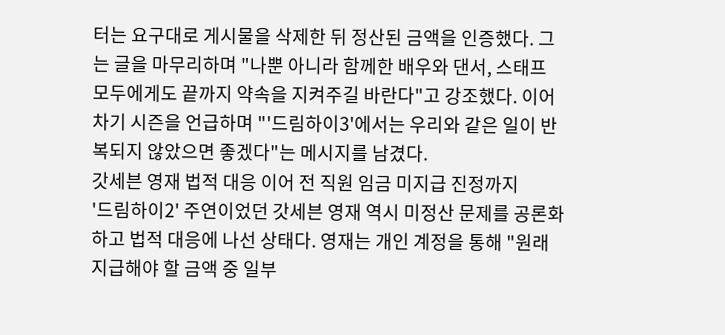터는 요구대로 게시물을 삭제한 뒤 정산된 금액을 인증했다. 그는 글을 마무리하며 "나뿐 아니라 함께한 배우와 댄서, 스태프 모두에게도 끝까지 약속을 지켜주길 바란다"고 강조했다. 이어 차기 시즌을 언급하며 "'드림하이3'에서는 우리와 같은 일이 반복되지 않았으면 좋겠다"는 메시지를 남겼다.
갓세븐 영재 법적 대응 이어 전 직원 임금 미지급 진정까지
'드림하이2' 주연이었던 갓세븐 영재 역시 미정산 문제를 공론화하고 법적 대응에 나선 상태다. 영재는 개인 계정을 통해 "원래 지급해야 할 금액 중 일부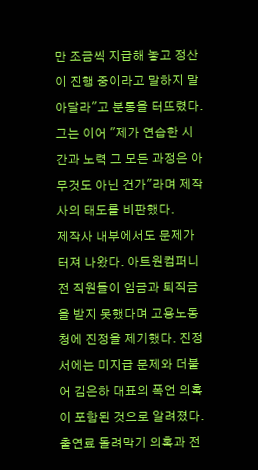만 조금씩 지급해 놓고 정산이 진행 중이라고 말하지 말아달라"고 분통을 터뜨렸다. 그는 이어 "제가 연습한 시간과 노력 그 모든 과정은 아무것도 아닌 건가"라며 제작사의 태도를 비판했다.
제작사 내부에서도 문제가 터져 나왔다. 아트원컴퍼니 전 직원들이 임금과 퇴직금을 받지 못했다며 고용노동청에 진정을 제기했다. 진정서에는 미지급 문제와 더불어 김은하 대표의 폭언 의혹이 포함된 것으로 알려졌다.
출연료 돌려막기 의혹과 전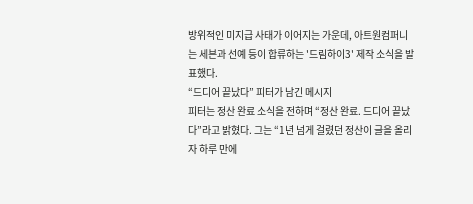방위적인 미지급 사태가 이어지는 가운데, 아트원컴퍼니는 세븐과 선예 등이 합류하는 '드림하이3' 제작 소식을 발표했다.
“드디어 끝났다” 피터가 남긴 메시지
피터는 정산 완료 소식을 전하며 “정산 완료. 드디어 끝났다”라고 밝혔다. 그는 “1년 넘게 걸렸던 정산이 글을 올리자 하루 만에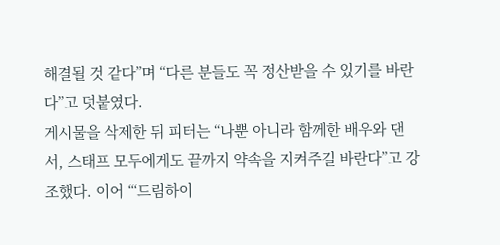해결될 것 같다”며 “다른 분들도 꼭 정산받을 수 있기를 바란다”고 덧붙였다.
게시물을 삭제한 뒤 피터는 “나뿐 아니라 함께한 배우와 댄서, 스태프 모두에게도 끝까지 약속을 지켜주길 바란다”고 강조했다. 이어 “‘드림하이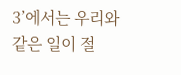3’에서는 우리와 같은 일이 절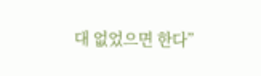대 없었으면 한다”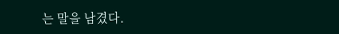는 말을 남겼다.